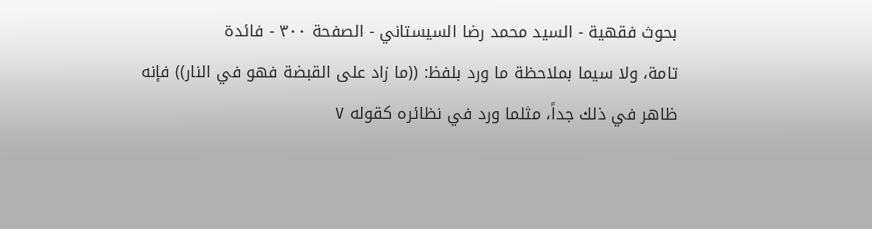بحوث فقهية - السيد محمد رضا السيستاني - الصفحة ٣٠٠ - فائدة
تامة، ولا سيما بملاحظة ما ورد بلفظ: ((ما زاد على القبضة فهو في النار)) فإنه ظاهر في ذلك جداً، مثلما ورد في نظائره كقوله ٧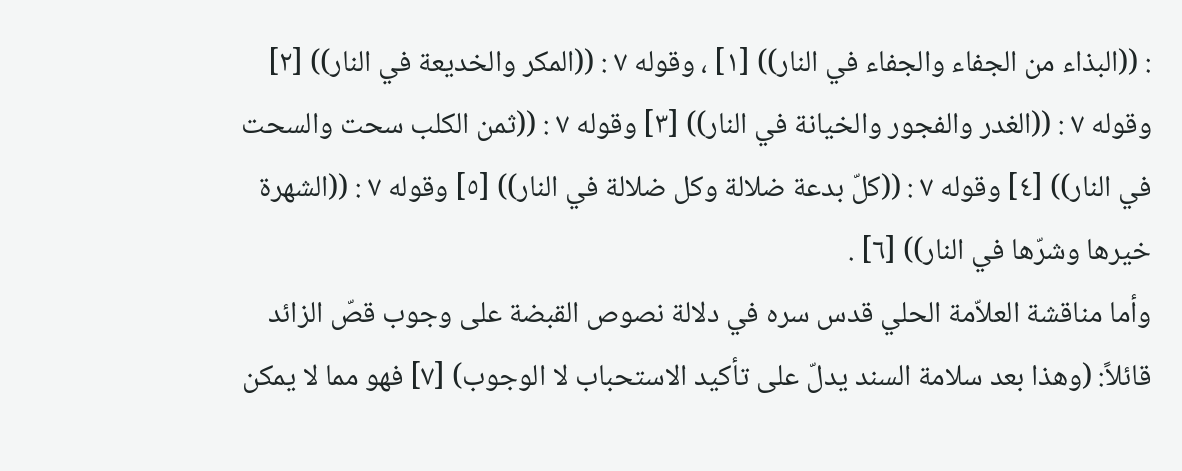: ((البذاء من الجفاء والجفاء في النار)) [١] ، وقوله ٧ : ((المكر والخديعة في النار)) [٢] وقوله ٧ : ((الغدر والفجور والخيانة في النار)) [٣] وقوله ٧ : ((ثمن الكلب سحت والسحت في النار)) [٤] وقوله ٧ : ((كلّ بدعة ضلالة وكل ضلالة في النار)) [٥] وقوله ٧ : ((الشهرة خيرها وشرّها في النار)) [٦] .
وأما مناقشة العلاّمة الحلي قدس سره في دلالة نصوص القبضة على وجوب قصّ الزائد قائلاً: (وهذا بعد سلامة السند يدلّ على تأكيد الاستحباب لا الوجوب) [٧] فهو مما لا يمكن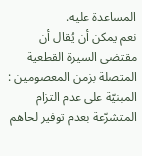المساعدة عليه.
نعم يمكن أن يُقال أن مقتضى السيرة القطعية المتصلة بزمن المعصومين : المبنيّة على عدم التزام المتشرّعة بعدم توفير لحاهم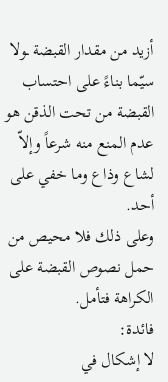أزيد من مقدار القبضة ـولا سيّما بناءً على احتساب القبضة من تحت الذقن هو عدم المنع منه شرعاً وإلاّ لشاع وذاع وما خفي على أحد.
وعلى ذلك فلا محيص من حمل نصوص القبضة على الكراهة فتأمل.
فائدة:
لا إشكال في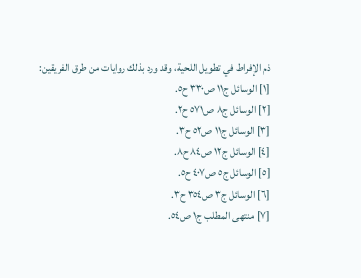ذم الإفراط في تطويل اللحية، وقد ورد بذلك روايات من طرق الفريقين:
[١] الوسائل ج١١ ص٣٣٠ ح٥.
[٢] الوسائل ج٨ ص٥٧١ ح٢.
[٣] الوسائل ج١١ ص٥٢ ح٣.
[٤] الوسائل ج١٢ ص٨٤ ح٨.
[٥] الوسائل ج٥ ص٤٠٧ ح٥.
[٦] الوسائل ج٣ ص٣٥٤ ح٣.
[٧] منتهى المطلب ج١ ص٥٤.